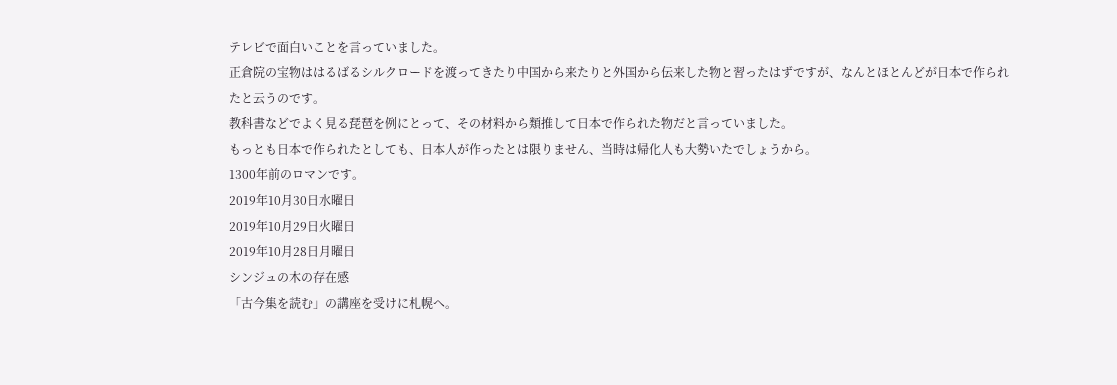テレビで面白いことを言っていました。
正倉院の宝物ははるばるシルクロードを渡ってきたり中国から来たりと外国から伝来した物と習ったはずですが、なんとほとんどが日本で作られたと云うのです。
教科書などでよく見る琵琶を例にとって、その材料から類推して日本で作られた物だと言っていました。
もっとも日本で作られたとしても、日本人が作ったとは限りません、当時は帰化人も大勢いたでしょうから。
1300年前のロマンです。
2019年10月30日水曜日
2019年10月29日火曜日
2019年10月28日月曜日
シンジュの木の存在感
「古今集を読む」の講座を受けに札幌へ。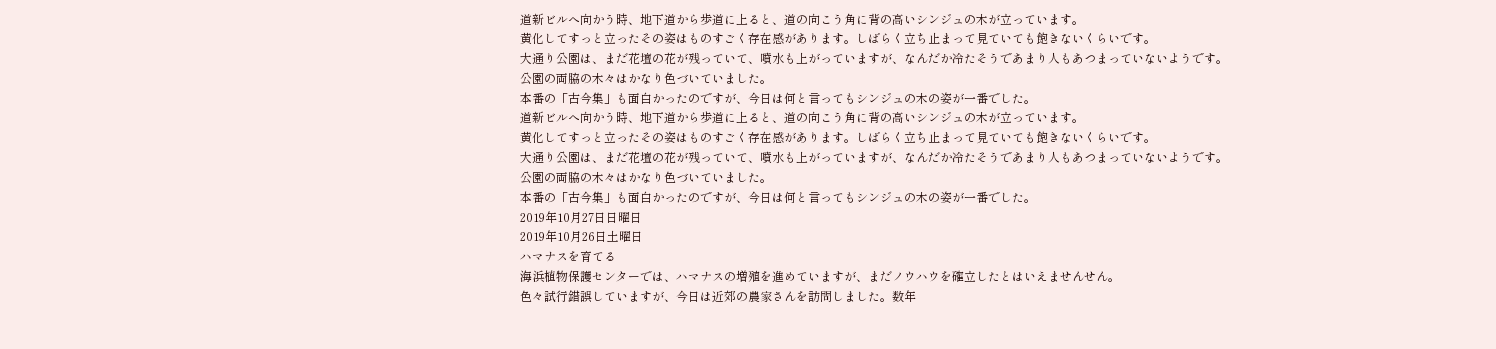道新ビルへ向かう時、地下道から歩道に上ると、道の向こう角に背の高いシンジュの木が立っています。
黄化してすっと立ったその姿はものすごく存在感があります。しばらく立ち止まって見ていても飽きないくらいです。
大通り公園は、まだ花壇の花が残っていて、噴水も上がっていますが、なんだか冷たそうであまり人もあつまっていないようです。
公園の両脇の木々はかなり色づいていました。
本番の「古今集」も面白かったのですが、今日は何と言ってもシンジュの木の姿が一番でした。
道新ビルへ向かう時、地下道から歩道に上ると、道の向こう角に背の高いシンジュの木が立っています。
黄化してすっと立ったその姿はものすごく存在感があります。しばらく立ち止まって見ていても飽きないくらいです。
大通り公園は、まだ花壇の花が残っていて、噴水も上がっていますが、なんだか冷たそうであまり人もあつまっていないようです。
公園の両脇の木々はかなり色づいていました。
本番の「古今集」も面白かったのですが、今日は何と言ってもシンジュの木の姿が一番でした。
2019年10月27日日曜日
2019年10月26日土曜日
ハマナスを育てる
海浜植物保護センターでは、ハマナスの増殖を進めていますが、まだノウハウを確立したとはいえませんせん。
色々試行錯誤していますが、今日は近郊の農家さんを訪問しました。数年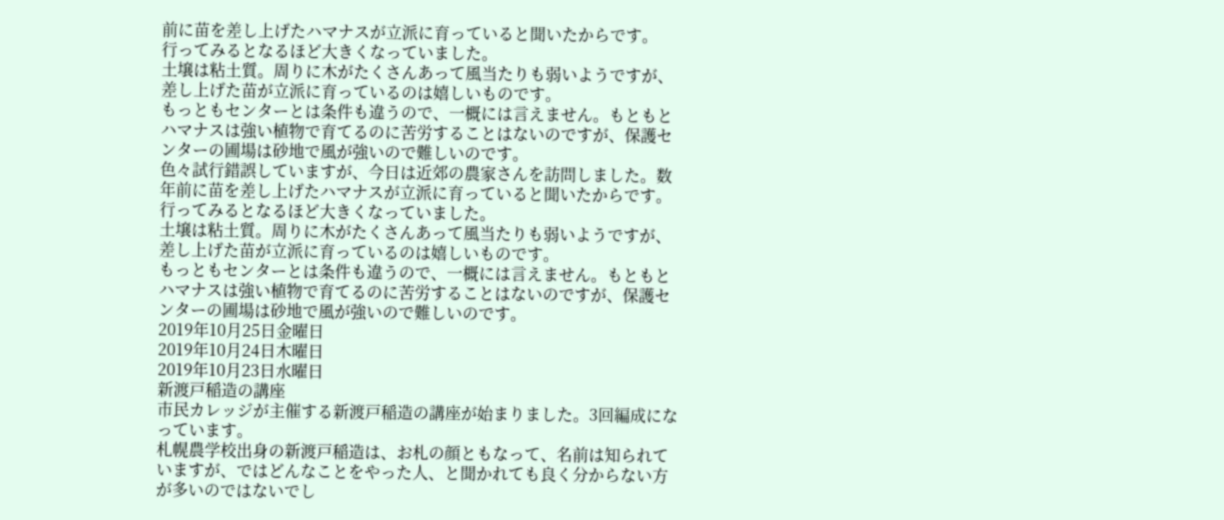前に苗を差し上げたハマナスが立派に育っていると聞いたからです。
行ってみるとなるほど大きくなっていました。
土壌は粘土質。周りに木がたくさんあって風当たりも弱いようですが、差し上げた苗が立派に育っているのは嬉しいものです。
もっともセンターとは条件も違うので、一概には言えません。もともとハマナスは強い植物で育てるのに苦労することはないのですが、保護センターの圃場は砂地で風が強いので難しいのです。
色々試行錯誤していますが、今日は近郊の農家さんを訪問しました。数年前に苗を差し上げたハマナスが立派に育っていると聞いたからです。
行ってみるとなるほど大きくなっていました。
土壌は粘土質。周りに木がたくさんあって風当たりも弱いようですが、差し上げた苗が立派に育っているのは嬉しいものです。
もっともセンターとは条件も違うので、一概には言えません。もともとハマナスは強い植物で育てるのに苦労することはないのですが、保護センターの圃場は砂地で風が強いので難しいのです。
2019年10月25日金曜日
2019年10月24日木曜日
2019年10月23日水曜日
新渡戸稲造の講座
市民カレッジが主催する新渡戸稲造の講座が始まりました。3回編成になっています。
札幌農学校出身の新渡戸稲造は、お札の顔ともなって、名前は知られていますが、ではどんなことをやった人、と聞かれても良く分からない方が多いのではないでし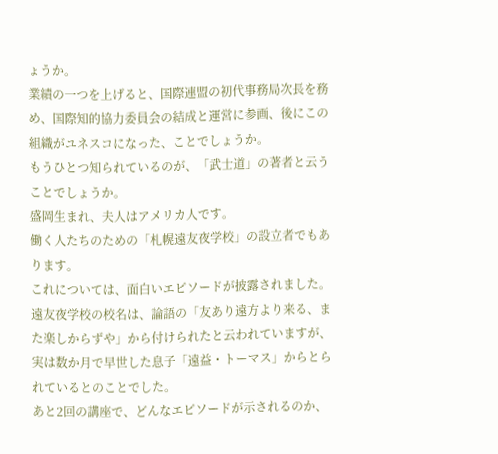ょうか。
業績の一つを上げると、国際連盟の初代事務局次長を務め、国際知的協力委員会の結成と運営に参画、後にこの組織がユネスコになった、ことでしょうか。
もうひとつ知られているのが、「武士道」の著者と云うことでしょうか。
盛岡生まれ、夫人はアメリカ人です。
働く人たちのための「札幌遠友夜学校」の設立者でもあります。
これについては、面白いエピソードが披露されました。
遠友夜学校の校名は、論語の「友あり遠方より来る、また楽しからずや」から付けられたと云われていますが、実は数か月で早世した息子「遠益・トーマス」からとられているとのことでした。
あと2回の講座で、どんなエピソードが示されるのか、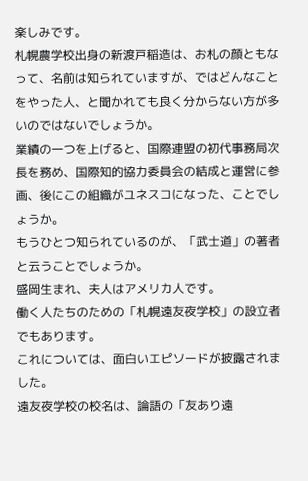楽しみです。
札幌農学校出身の新渡戸稲造は、お札の顔ともなって、名前は知られていますが、ではどんなことをやった人、と聞かれても良く分からない方が多いのではないでしょうか。
業績の一つを上げると、国際連盟の初代事務局次長を務め、国際知的協力委員会の結成と運営に参画、後にこの組織がユネスコになった、ことでしょうか。
もうひとつ知られているのが、「武士道」の著者と云うことでしょうか。
盛岡生まれ、夫人はアメリカ人です。
働く人たちのための「札幌遠友夜学校」の設立者でもあります。
これについては、面白いエピソードが披露されました。
遠友夜学校の校名は、論語の「友あり遠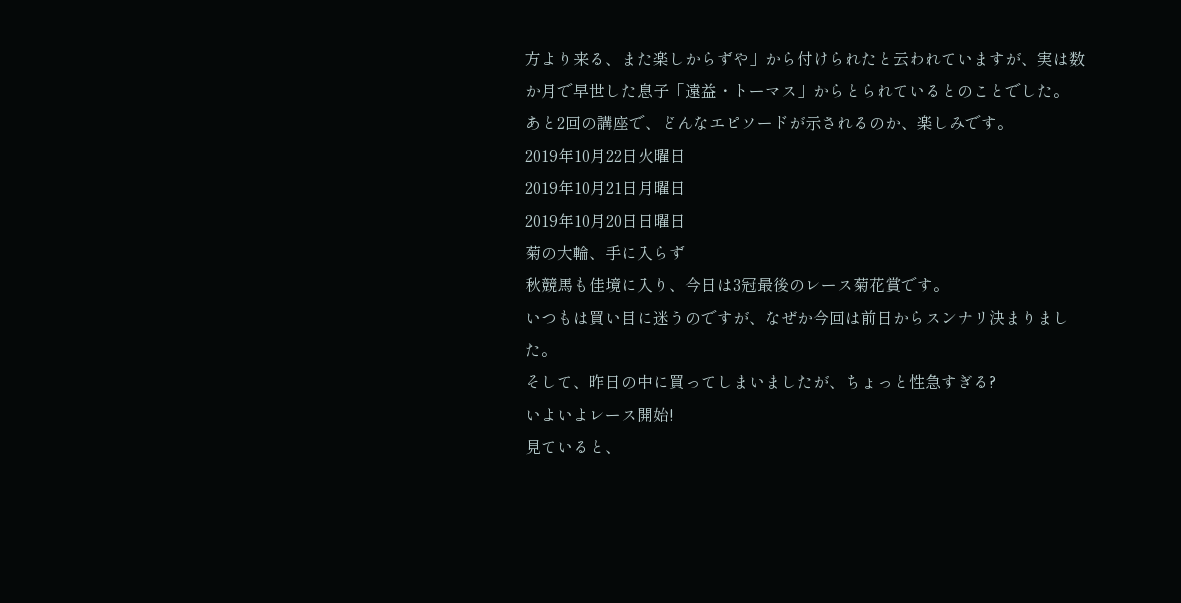方より来る、また楽しからずや」から付けられたと云われていますが、実は数か月で早世した息子「遠益・トーマス」からとられているとのことでした。
あと2回の講座で、どんなエピソードが示されるのか、楽しみです。
2019年10月22日火曜日
2019年10月21日月曜日
2019年10月20日日曜日
菊の大輪、手に入らず
秋競馬も佳境に入り、今日は3冠最後のレース菊花賞です。
いつもは買い目に迷うのですが、なぜか今回は前日からスンナリ決まりました。
そして、昨日の中に買ってしまいましたが、ちょっと性急すぎる?
いよいよレース開始!
見ていると、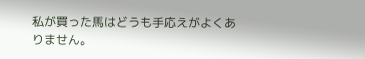私が買った馬はどうも手応えがよくありません。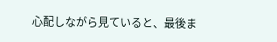心配しながら見ていると、最後ま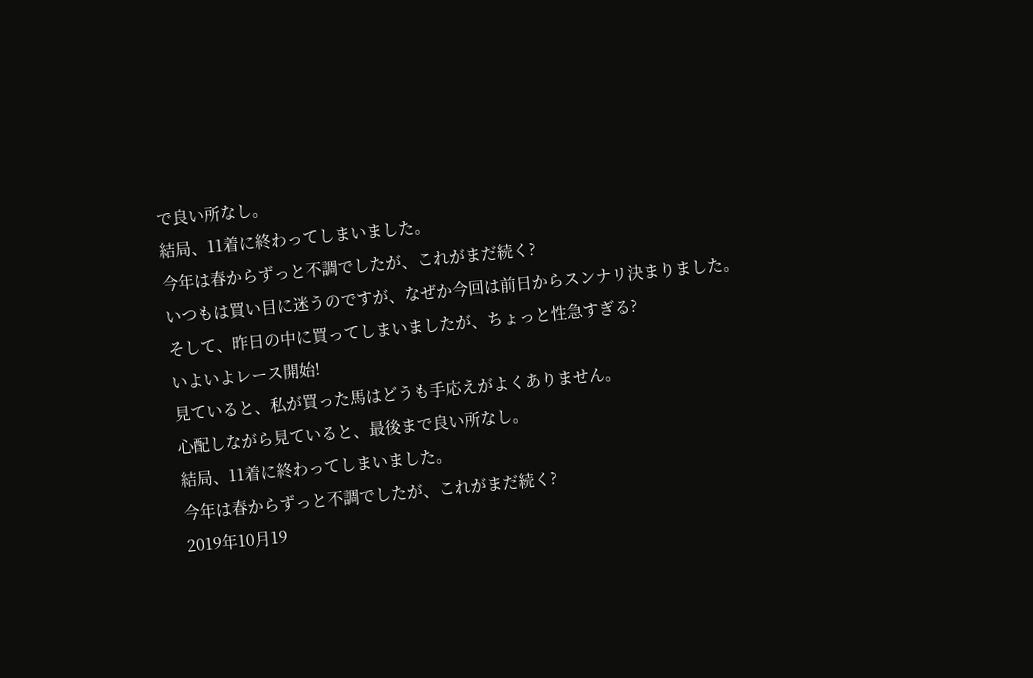で良い所なし。
結局、11着に終わってしまいました。
今年は春からずっと不調でしたが、これがまだ続く?
いつもは買い目に迷うのですが、なぜか今回は前日からスンナリ決まりました。
そして、昨日の中に買ってしまいましたが、ちょっと性急すぎる?
いよいよレース開始!
見ていると、私が買った馬はどうも手応えがよくありません。
心配しながら見ていると、最後まで良い所なし。
結局、11着に終わってしまいました。
今年は春からずっと不調でしたが、これがまだ続く?
2019年10月19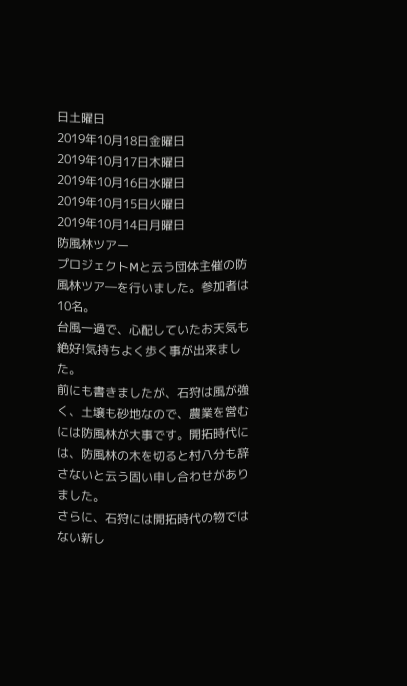日土曜日
2019年10月18日金曜日
2019年10月17日木曜日
2019年10月16日水曜日
2019年10月15日火曜日
2019年10月14日月曜日
防風林ツアー
プロジェクトMと云う団体主催の防風林ツア―を行いました。参加者は10名。
台風一過で、心配していたお天気も絶好!気持ちよく歩く事が出来ました。
前にも書きましたが、石狩は風が強く、土壌も砂地なので、農業を営むには防風林が大事です。開拓時代には、防風林の木を切ると村八分も辞さないと云う固い申し合わせがありました。
さらに、石狩には開拓時代の物ではない新し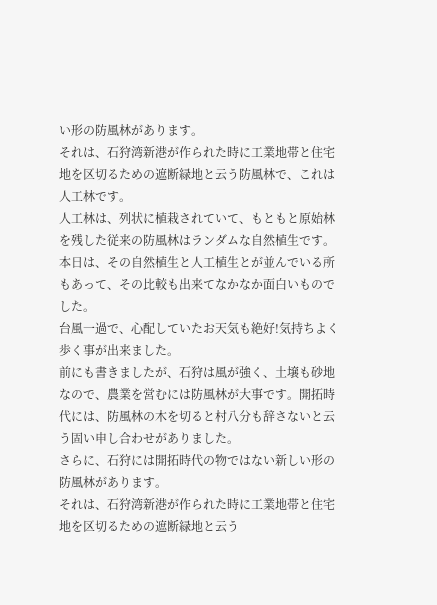い形の防風林があります。
それは、石狩湾新港が作られた時に工業地帯と住宅地を区切るための遮断緑地と云う防風林で、これは人工林です。
人工林は、列状に植栽されていて、もともと原始林を残した従来の防風林はランダムな自然植生です。
本日は、その自然植生と人工植生とが並んでいる所もあって、その比較も出来てなかなか面白いものでした。
台風一過で、心配していたお天気も絶好!気持ちよく歩く事が出来ました。
前にも書きましたが、石狩は風が強く、土壌も砂地なので、農業を営むには防風林が大事です。開拓時代には、防風林の木を切ると村八分も辞さないと云う固い申し合わせがありました。
さらに、石狩には開拓時代の物ではない新しい形の防風林があります。
それは、石狩湾新港が作られた時に工業地帯と住宅地を区切るための遮断緑地と云う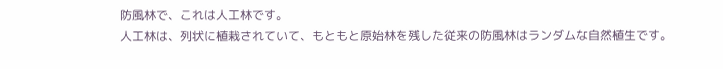防風林で、これは人工林です。
人工林は、列状に植栽されていて、もともと原始林を残した従来の防風林はランダムな自然植生です。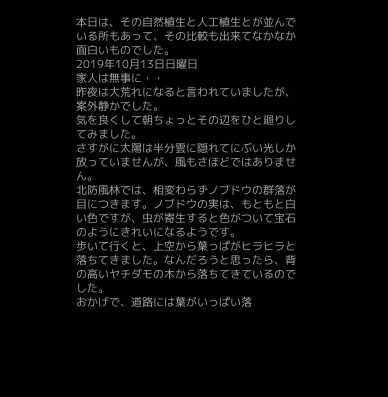本日は、その自然植生と人工植生とが並んでいる所もあって、その比較も出来てなかなか面白いものでした。
2019年10月13日日曜日
家人は無事に・・
昨夜は大荒れになると言われていましたが、案外静かでした。
気を良くして朝ちょっとその辺をひと廻りしてみました。
さすがに太陽は半分雲に隠れてにぶい光しか放っていませんが、風もさほどではありません。
北防風林では、相変わらずノブドウの群落が目につきます。ノブドウの実は、もともと白い色ですが、虫が寄生すると色がついて宝石のようにきれいになるようです。
歩いて行くと、上空から葉っぱがヒラヒラと落ちてきました。なんだろうと思ったら、背の高いヤチダモの木から落ちてきているのでした。
おかげで、道路には葉がいっぱい落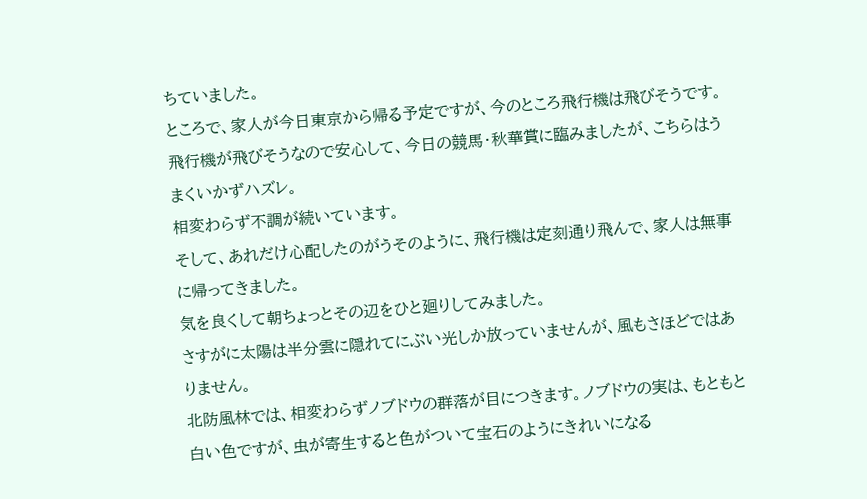ちていました。
ところで、家人が今日東京から帰る予定ですが、今のところ飛行機は飛びそうです。
飛行機が飛びそうなので安心して、今日の競馬・秋華賞に臨みましたが、こちらはうまくいかずハズレ。
相変わらず不調が続いています。
そして、あれだけ心配したのがうそのように、飛行機は定刻通り飛んで、家人は無事に帰ってきました。
気を良くして朝ちょっとその辺をひと廻りしてみました。
さすがに太陽は半分雲に隠れてにぶい光しか放っていませんが、風もさほどではありません。
北防風林では、相変わらずノブドウの群落が目につきます。ノブドウの実は、もともと白い色ですが、虫が寄生すると色がついて宝石のようにきれいになる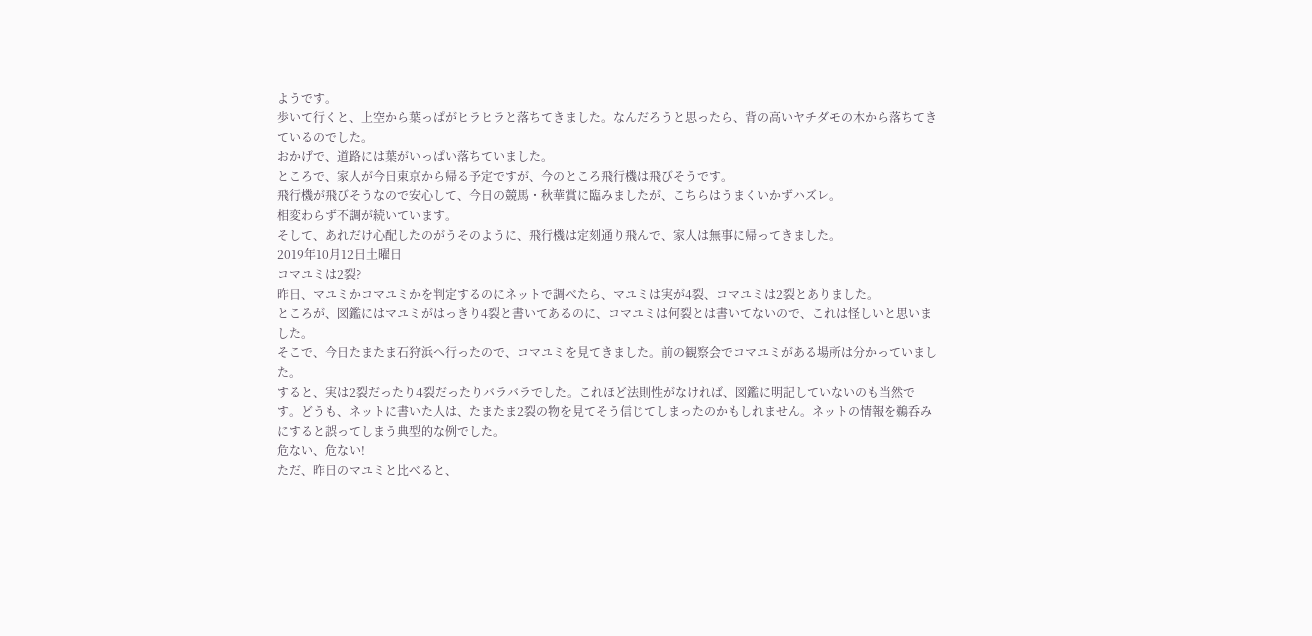ようです。
歩いて行くと、上空から葉っぱがヒラヒラと落ちてきました。なんだろうと思ったら、背の高いヤチダモの木から落ちてきているのでした。
おかげで、道路には葉がいっぱい落ちていました。
ところで、家人が今日東京から帰る予定ですが、今のところ飛行機は飛びそうです。
飛行機が飛びそうなので安心して、今日の競馬・秋華賞に臨みましたが、こちらはうまくいかずハズレ。
相変わらず不調が続いています。
そして、あれだけ心配したのがうそのように、飛行機は定刻通り飛んで、家人は無事に帰ってきました。
2019年10月12日土曜日
コマユミは2裂?
昨日、マユミかコマユミかを判定するのにネットで調べたら、マユミは実が4裂、コマユミは2裂とありました。
ところが、図鑑にはマユミがはっきり4裂と書いてあるのに、コマユミは何裂とは書いてないので、これは怪しいと思いました。
そこで、今日たまたま石狩浜へ行ったので、コマユミを見てきました。前の観察会でコマユミがある場所は分かっていました。
すると、実は2裂だったり4裂だったりバラバラでした。これほど法則性がなければ、図鑑に明記していないのも当然です。どうも、ネットに書いた人は、たまたま2裂の物を見てそう信じてしまったのかもしれません。ネットの情報を鵜呑みにすると誤ってしまう典型的な例でした。
危ない、危ない!
ただ、昨日のマユミと比べると、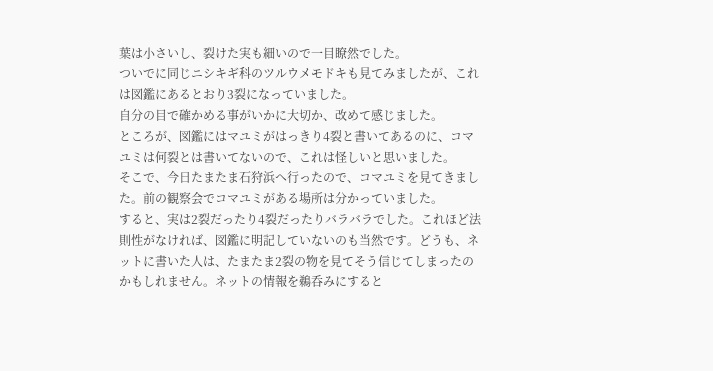葉は小さいし、裂けた実も細いので一目瞭然でした。
ついでに同じニシキギ科のツルウメモドキも見てみましたが、これは図鑑にあるとおり3裂になっていました。
自分の目で確かめる事がいかに大切か、改めて感じました。
ところが、図鑑にはマユミがはっきり4裂と書いてあるのに、コマユミは何裂とは書いてないので、これは怪しいと思いました。
そこで、今日たまたま石狩浜へ行ったので、コマユミを見てきました。前の観察会でコマユミがある場所は分かっていました。
すると、実は2裂だったり4裂だったりバラバラでした。これほど法則性がなければ、図鑑に明記していないのも当然です。どうも、ネットに書いた人は、たまたま2裂の物を見てそう信じてしまったのかもしれません。ネットの情報を鵜呑みにすると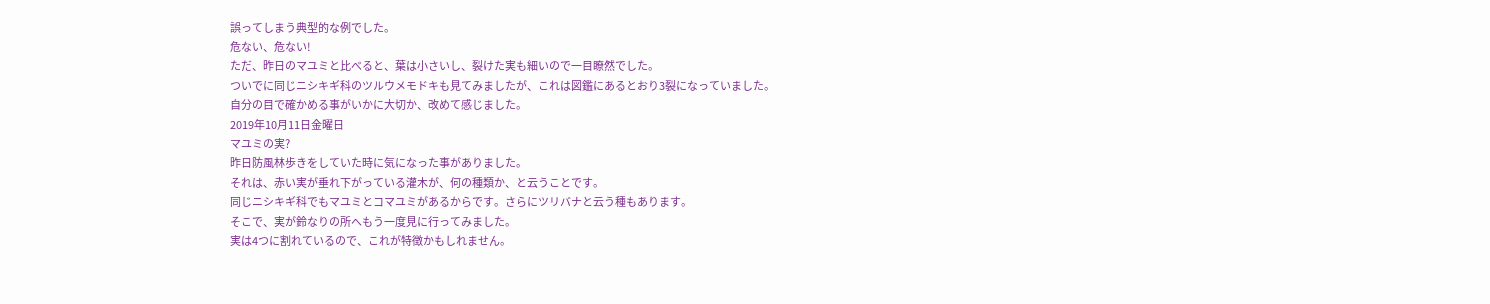誤ってしまう典型的な例でした。
危ない、危ない!
ただ、昨日のマユミと比べると、葉は小さいし、裂けた実も細いので一目瞭然でした。
ついでに同じニシキギ科のツルウメモドキも見てみましたが、これは図鑑にあるとおり3裂になっていました。
自分の目で確かめる事がいかに大切か、改めて感じました。
2019年10月11日金曜日
マユミの実?
昨日防風林歩きをしていた時に気になった事がありました。
それは、赤い実が垂れ下がっている灌木が、何の種類か、と云うことです。
同じニシキギ科でもマユミとコマユミがあるからです。さらにツリバナと云う種もあります。
そこで、実が鈴なりの所へもう一度見に行ってみました。
実は4つに割れているので、これが特徴かもしれません。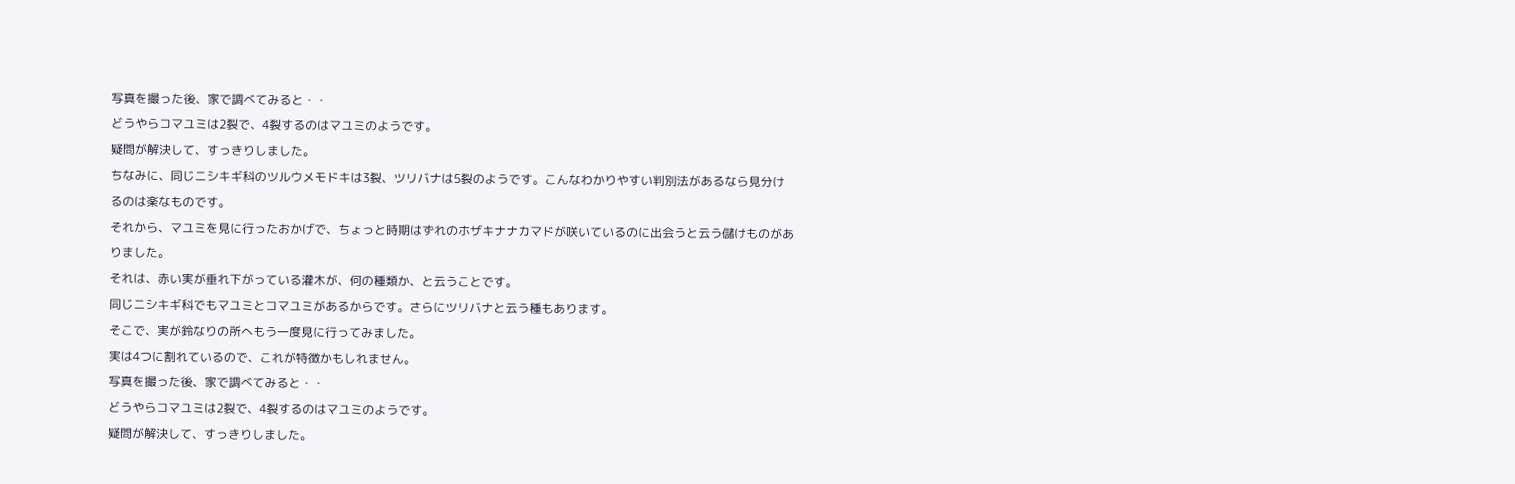写真を撮った後、家で調べてみると・・
どうやらコマユミは2裂で、4裂するのはマユミのようです。
疑問が解決して、すっきりしました。
ちなみに、同じニシキギ科のツルウメモドキは3裂、ツリバナは5裂のようです。こんなわかりやすい判別法があるなら見分けるのは楽なものです。
それから、マユミを見に行ったおかげで、ちょっと時期はずれのホザキナナカマドが咲いているのに出会うと云う儲けものがありました。
それは、赤い実が垂れ下がっている灌木が、何の種類か、と云うことです。
同じニシキギ科でもマユミとコマユミがあるからです。さらにツリバナと云う種もあります。
そこで、実が鈴なりの所へもう一度見に行ってみました。
実は4つに割れているので、これが特徴かもしれません。
写真を撮った後、家で調べてみると・・
どうやらコマユミは2裂で、4裂するのはマユミのようです。
疑問が解決して、すっきりしました。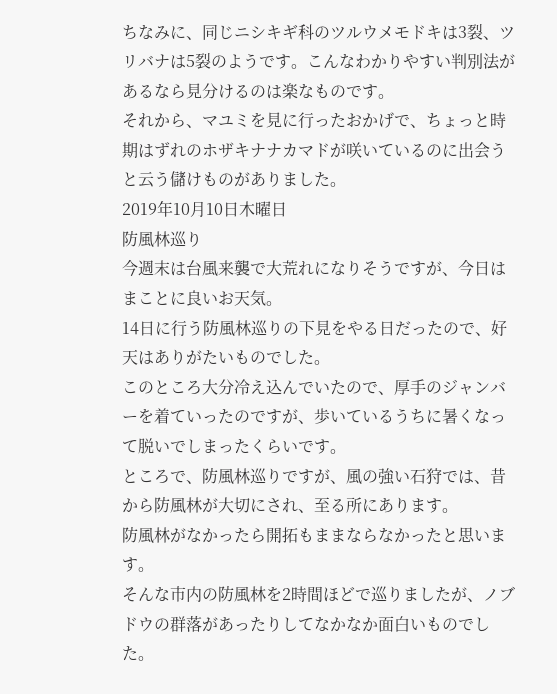ちなみに、同じニシキギ科のツルウメモドキは3裂、ツリバナは5裂のようです。こんなわかりやすい判別法があるなら見分けるのは楽なものです。
それから、マユミを見に行ったおかげで、ちょっと時期はずれのホザキナナカマドが咲いているのに出会うと云う儲けものがありました。
2019年10月10日木曜日
防風林巡り
今週末は台風来襲で大荒れになりそうですが、今日はまことに良いお天気。
14日に行う防風林巡りの下見をやる日だったので、好天はありがたいものでした。
このところ大分冷え込んでいたので、厚手のジャンバーを着ていったのですが、歩いているうちに暑くなって脱いでしまったくらいです。
ところで、防風林巡りですが、風の強い石狩では、昔から防風林が大切にされ、至る所にあります。
防風林がなかったら開拓もままならなかったと思います。
そんな市内の防風林を2時間ほどで巡りましたが、ノブドウの群落があったりしてなかなか面白いものでした。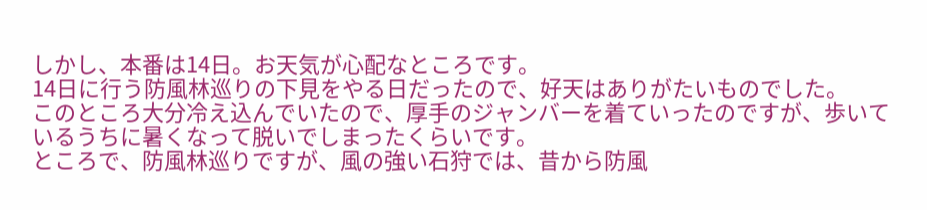しかし、本番は14日。お天気が心配なところです。
14日に行う防風林巡りの下見をやる日だったので、好天はありがたいものでした。
このところ大分冷え込んでいたので、厚手のジャンバーを着ていったのですが、歩いているうちに暑くなって脱いでしまったくらいです。
ところで、防風林巡りですが、風の強い石狩では、昔から防風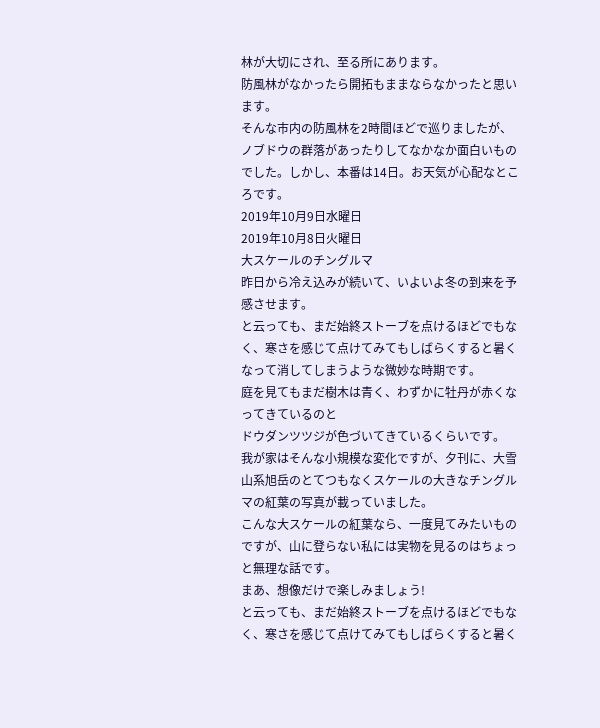林が大切にされ、至る所にあります。
防風林がなかったら開拓もままならなかったと思います。
そんな市内の防風林を2時間ほどで巡りましたが、ノブドウの群落があったりしてなかなか面白いものでした。しかし、本番は14日。お天気が心配なところです。
2019年10月9日水曜日
2019年10月8日火曜日
大スケールのチングルマ
昨日から冷え込みが続いて、いよいよ冬の到来を予感させます。
と云っても、まだ始終ストーブを点けるほどでもなく、寒さを感じて点けてみてもしばらくすると暑くなって消してしまうような微妙な時期です。
庭を見てもまだ樹木は青く、わずかに牡丹が赤くなってきているのと
ドウダンツツジが色づいてきているくらいです。
我が家はそんな小規模な変化ですが、夕刊に、大雪山系旭岳のとてつもなくスケールの大きなチングルマの紅葉の写真が載っていました。
こんな大スケールの紅葉なら、一度見てみたいものですが、山に登らない私には実物を見るのはちょっと無理な話です。
まあ、想像だけで楽しみましょう!
と云っても、まだ始終ストーブを点けるほどでもなく、寒さを感じて点けてみてもしばらくすると暑く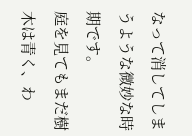なって消してしまうような微妙な時期です。
庭を見てもまだ樹木は青く、わ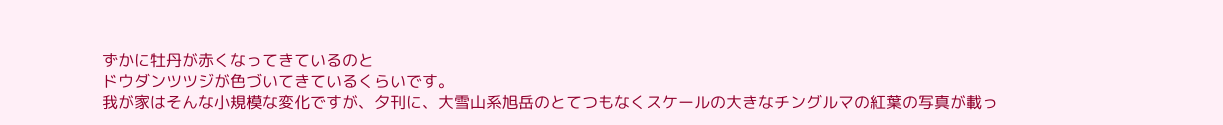ずかに牡丹が赤くなってきているのと
ドウダンツツジが色づいてきているくらいです。
我が家はそんな小規模な変化ですが、夕刊に、大雪山系旭岳のとてつもなくスケールの大きなチングルマの紅葉の写真が載っ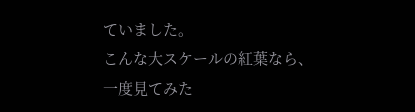ていました。
こんな大スケールの紅葉なら、一度見てみた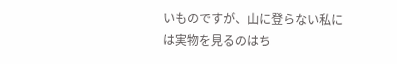いものですが、山に登らない私には実物を見るのはち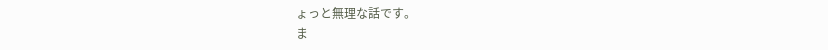ょっと無理な話です。
ま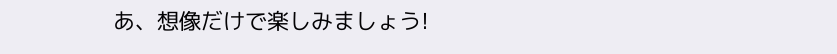あ、想像だけで楽しみましょう!